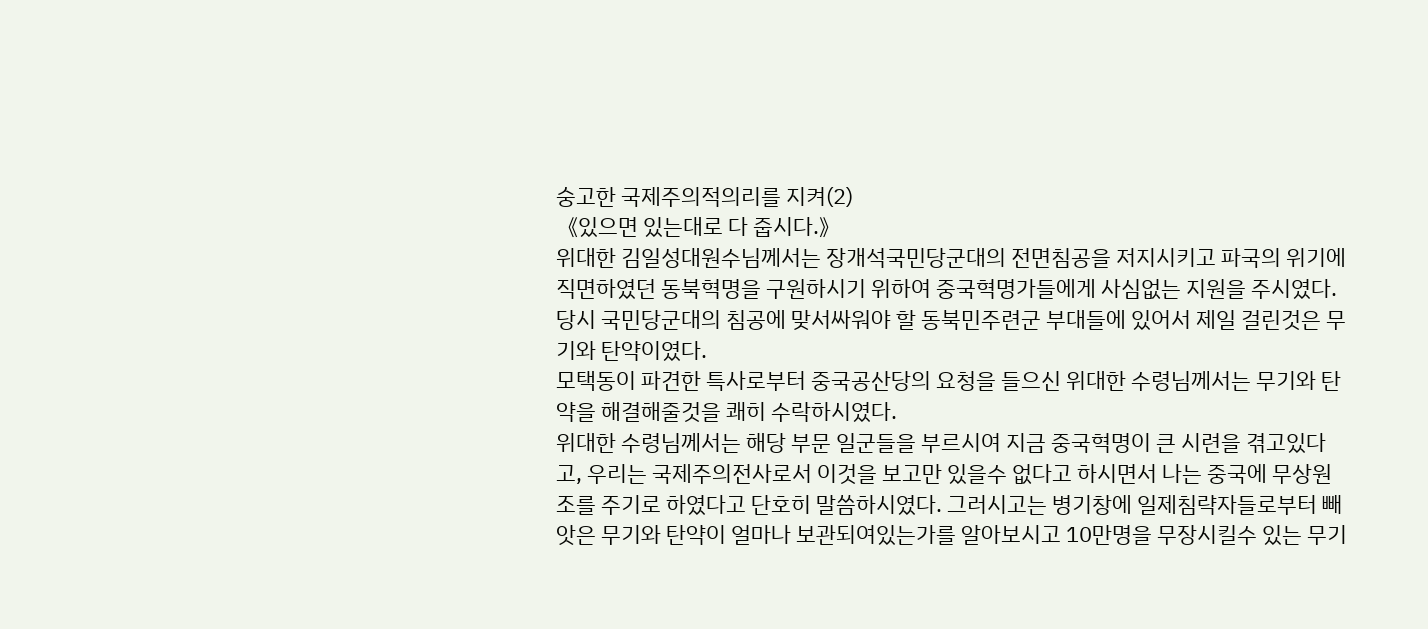숭고한 국제주의적의리를 지켜(2)
《있으면 있는대로 다 줍시다.》
위대한 김일성대원수님께서는 장개석국민당군대의 전면침공을 저지시키고 파국의 위기에 직면하였던 동북혁명을 구원하시기 위하여 중국혁명가들에게 사심없는 지원을 주시였다.
당시 국민당군대의 침공에 맞서싸워야 할 동북민주련군 부대들에 있어서 제일 걸린것은 무기와 탄약이였다.
모택동이 파견한 특사로부터 중국공산당의 요청을 들으신 위대한 수령님께서는 무기와 탄약을 해결해줄것을 쾌히 수락하시였다.
위대한 수령님께서는 해당 부문 일군들을 부르시여 지금 중국혁명이 큰 시련을 겪고있다고, 우리는 국제주의전사로서 이것을 보고만 있을수 없다고 하시면서 나는 중국에 무상원조를 주기로 하였다고 단호히 말씀하시였다. 그러시고는 병기창에 일제침략자들로부터 빼앗은 무기와 탄약이 얼마나 보관되여있는가를 알아보시고 10만명을 무장시킬수 있는 무기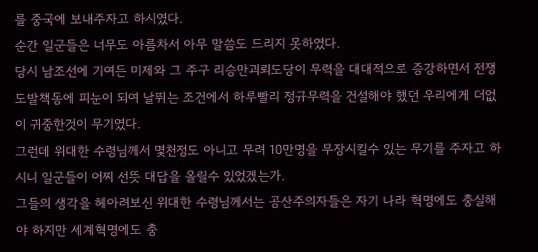를 중국에 보내주자고 하시였다.
순간 일군들은 너무도 아름차서 아무 말씀도 드리지 못하였다.
당시 남조선에 기여든 미제와 그 주구 리승만괴뢰도당이 무력을 대대적으로 증강하면서 전쟁도발책동에 피눈이 되여 날뛰는 조건에서 하루빨리 정규무력을 건설해야 했던 우리에게 더없이 귀중한것이 무기였다.
그런데 위대한 수령님께서 몇천정도 아니고 무려 10만명을 무장시킬수 있는 무기를 주자고 하시니 일군들이 어찌 선뜻 대답을 올릴수 있었겠는가.
그들의 생각을 헤아려보신 위대한 수령님께서는 공산주의자들은 자기 나라 혁명에도 충실해야 하지만 세계혁명에도 충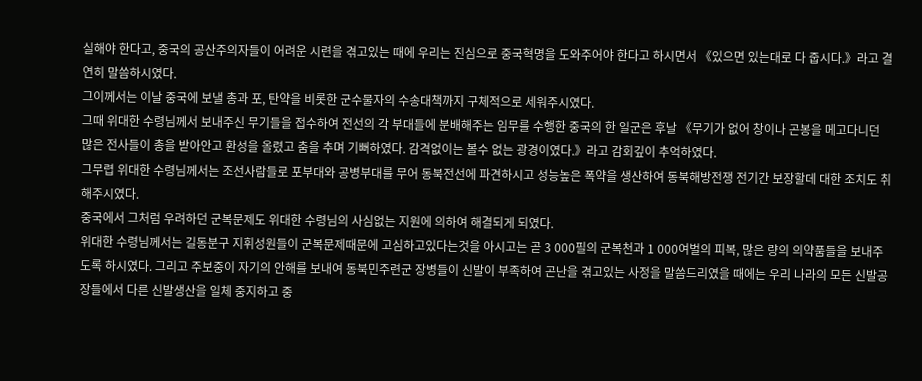실해야 한다고, 중국의 공산주의자들이 어려운 시련을 겪고있는 때에 우리는 진심으로 중국혁명을 도와주어야 한다고 하시면서 《있으면 있는대로 다 줍시다.》라고 결연히 말씀하시였다.
그이께서는 이날 중국에 보낼 총과 포, 탄약을 비롯한 군수물자의 수송대책까지 구체적으로 세워주시였다.
그때 위대한 수령님께서 보내주신 무기들을 접수하여 전선의 각 부대들에 분배해주는 임무를 수행한 중국의 한 일군은 후날 《무기가 없어 창이나 곤봉을 메고다니던 많은 전사들이 총을 받아안고 환성을 올렸고 춤을 추며 기뻐하였다. 감격없이는 볼수 없는 광경이였다.》라고 감회깊이 추억하였다.
그무렵 위대한 수령님께서는 조선사람들로 포부대와 공병부대를 무어 동북전선에 파견하시고 성능높은 폭약을 생산하여 동북해방전쟁 전기간 보장할데 대한 조치도 취해주시였다.
중국에서 그처럼 우려하던 군복문제도 위대한 수령님의 사심없는 지원에 의하여 해결되게 되였다.
위대한 수령님께서는 길동분구 지휘성원들이 군복문제때문에 고심하고있다는것을 아시고는 곧 3 000필의 군복천과 1 000여벌의 피복, 많은 량의 의약품들을 보내주도록 하시였다. 그리고 주보중이 자기의 안해를 보내여 동북민주련군 장병들이 신발이 부족하여 곤난을 겪고있는 사정을 말씀드리였을 때에는 우리 나라의 모든 신발공장들에서 다른 신발생산을 일체 중지하고 중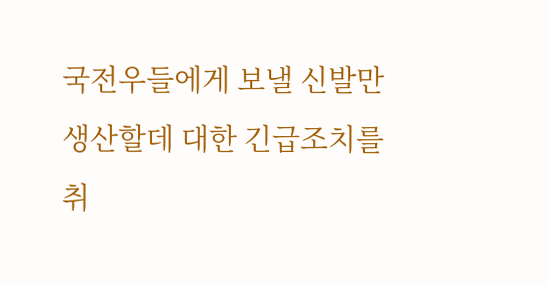국전우들에게 보낼 신발만 생산할데 대한 긴급조치를 취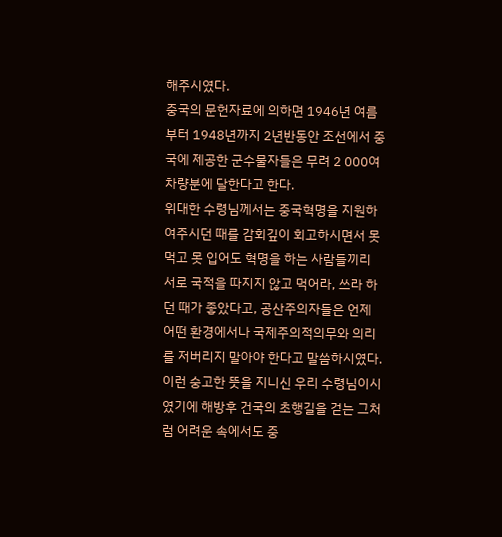해주시였다.
중국의 문헌자료에 의하면 1946년 여름부터 1948년까지 2년반동안 조선에서 중국에 제공한 군수물자들은 무려 2 000여차량분에 달한다고 한다.
위대한 수령님께서는 중국혁명을 지원하여주시던 때를 감회깊이 회고하시면서 못 먹고 못 입어도 혁명을 하는 사람들끼리 서로 국적을 따지지 않고 먹어라, 쓰라 하던 때가 좋았다고, 공산주의자들은 언제 어떤 환경에서나 국제주의적의무와 의리를 저버리지 말아야 한다고 말씀하시였다.
이런 숭고한 뜻을 지니신 우리 수령님이시였기에 해방후 건국의 초행길을 걷는 그처럼 어려운 속에서도 중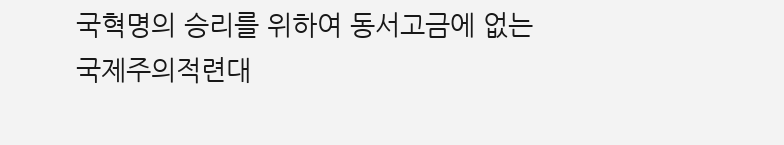국혁명의 승리를 위하여 동서고금에 없는 국제주의적련대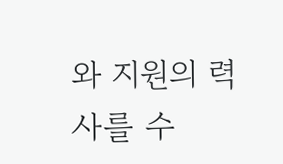와 지원의 력사를 수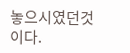놓으시였던것이다.